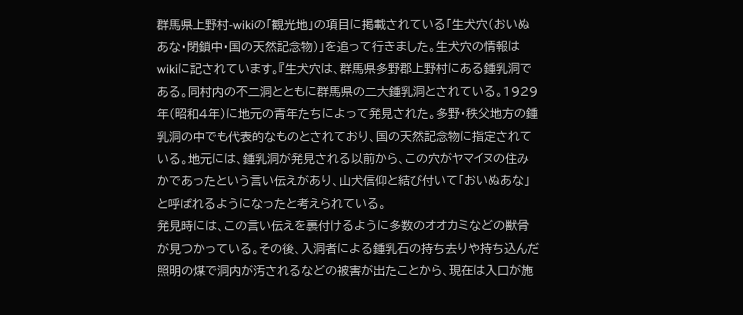群馬県上野村-wikiの「観光地」の項目に掲載されている「生犬穴(おいぬあな・閉鎖中・国の天然記念物)」を追って行きました。生犬穴の情報はwikiに記されています。『生犬穴は、群馬県多野郡上野村にある鍾乳洞である。同村内の不二洞とともに群馬県の二大鍾乳洞とされている。1929年(昭和4年)に地元の青年たちによって発見された。多野・秩父地方の鍾乳洞の中でも代表的なものとされており、国の天然記念物に指定されている。地元には、鍾乳洞が発見される以前から、この穴がヤマイヌの住みかであったという言い伝えがあり、山犬信仰と結び付いて「おいぬあな」と呼ばれるようになったと考えられている。
発見時には、この言い伝えを裏付けるように多数のオオカミなどの獣骨が見つかっている。その後、入洞者による鍾乳石の持ち去りや持ち込んだ照明の煤で洞内が汚されるなどの被害が出たことから、現在は入口が施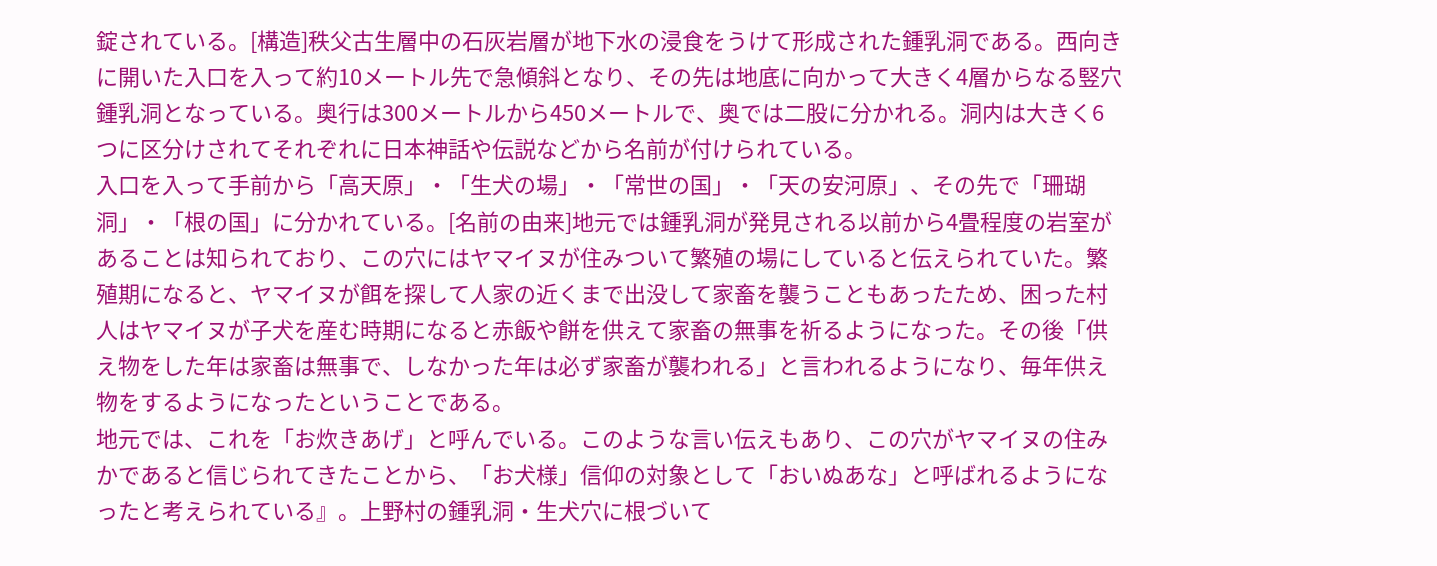錠されている。[構造]秩父古生層中の石灰岩層が地下水の浸食をうけて形成された鍾乳洞である。西向きに開いた入口を入って約10メートル先で急傾斜となり、その先は地底に向かって大きく4層からなる竪穴鍾乳洞となっている。奥行は300メートルから450メートルで、奥では二股に分かれる。洞内は大きく6つに区分けされてそれぞれに日本神話や伝説などから名前が付けられている。
入口を入って手前から「高天原」・「生犬の場」・「常世の国」・「天の安河原」、その先で「珊瑚洞」・「根の国」に分かれている。[名前の由来]地元では鍾乳洞が発見される以前から4畳程度の岩室があることは知られており、この穴にはヤマイヌが住みついて繁殖の場にしていると伝えられていた。繁殖期になると、ヤマイヌが餌を探して人家の近くまで出没して家畜を襲うこともあったため、困った村人はヤマイヌが子犬を産む時期になると赤飯や餅を供えて家畜の無事を祈るようになった。その後「供え物をした年は家畜は無事で、しなかった年は必ず家畜が襲われる」と言われるようになり、毎年供え物をするようになったということである。
地元では、これを「お炊きあげ」と呼んでいる。このような言い伝えもあり、この穴がヤマイヌの住みかであると信じられてきたことから、「お犬様」信仰の対象として「おいぬあな」と呼ばれるようになったと考えられている』。上野村の鍾乳洞・生犬穴に根づいて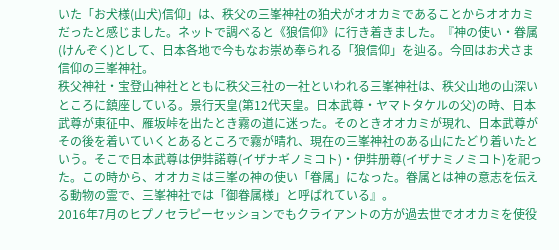いた「お犬様(山犬)信仰」は、秩父の三峯神社の狛犬がオオカミであることからオオカミだったと感じました。ネットで調べると《狼信仰》に行き着きました。『神の使い・眷属(けんぞく)として、日本各地で今もなお崇め奉られる「狼信仰」を辿る。今回はお犬さま信仰の三峯神社。
秩父神社・宝登山神社とともに秩父三社の一社といわれる三峯神社は、秩父山地の山深いところに鎮座している。景行天皇(第12代天皇。日本武尊・ヤマトタケルの父)の時、日本武尊が東征中、雁坂峠を出たとき霧の道に迷った。そのときオオカミが現れ、日本武尊がその後を着いていくとあるところで霧が晴れ、現在の三峯神社のある山にたどり着いたという。そこで日本武尊は伊弉諾尊(イザナギノミコト)・伊弉册尊(イザナミノミコト)を祀った。この時から、オオカミは三峯の神の使い「眷属」になった。眷属とは神の意志を伝える動物の霊で、三峯神社では「御眷属様」と呼ばれている』。
2016年7月のヒプノセラピーセッションでもクライアントの方が過去世でオオカミを使役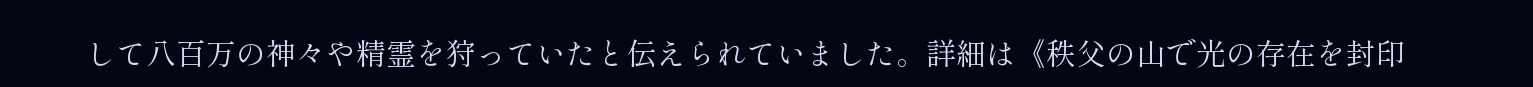して八百万の神々や精霊を狩っていたと伝えられていました。詳細は《秩父の山で光の存在を封印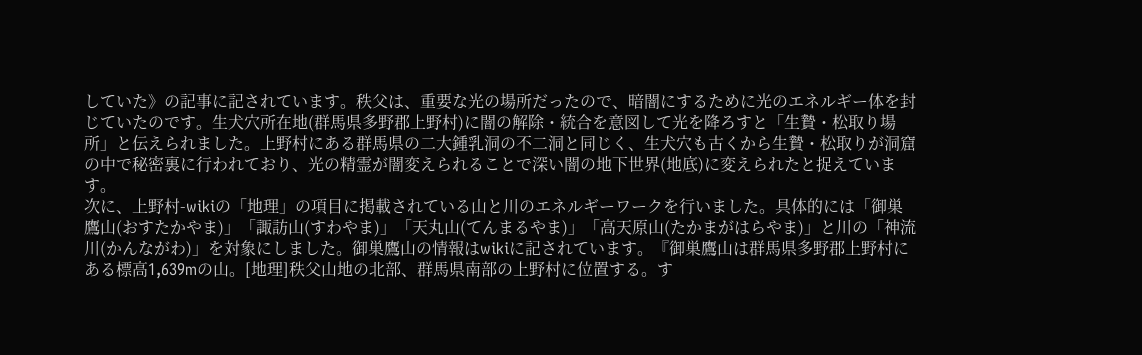していた》の記事に記されています。秩父は、重要な光の場所だったので、暗闇にするために光のエネルギー体を封じていたのです。生犬穴所在地(群馬県多野郡上野村)に闇の解除・統合を意図して光を降ろすと「生贄・松取り場所」と伝えられました。上野村にある群馬県の二大鍾乳洞の不二洞と同じく、生犬穴も古くから生贄・松取りが洞窟の中で秘密裏に行われており、光の精霊が闇変えられることで深い闇の地下世界(地底)に変えられたと捉えています。
次に、上野村-wikiの「地理」の項目に掲載されている山と川のエネルギーワークを行いました。具体的には「御巣鷹山(おすたかやま)」「諏訪山(すわやま)」「天丸山(てんまるやま)」「高天原山(たかまがはらやま)」と川の「神流川(かんながわ)」を対象にしました。御巣鷹山の情報はwikiに記されています。『御巣鷹山は群馬県多野郡上野村にある標高1,639mの山。[地理]秩父山地の北部、群馬県南部の上野村に位置する。す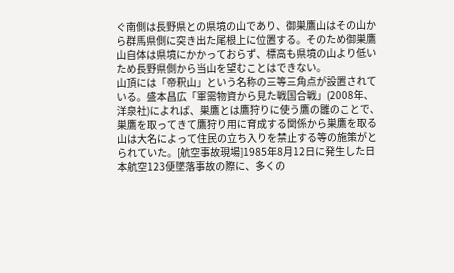ぐ南側は長野県との県境の山であり、御巣鷹山はその山から群馬県側に突き出た尾根上に位置する。そのため御巣鷹山自体は県境にかかっておらず、標高も県境の山より低いため長野県側から当山を望むことはできない。
山頂には「帝釈山」という名称の三等三角点が設置されている。盛本昌広「軍需物資から見た戦国合戦」(2008年、洋泉社)によれば、巣鷹とは鷹狩りに使う鷹の雛のことで、巣鷹を取ってきて鷹狩り用に育成する関係から巣鷹を取る山は大名によって住民の立ち入りを禁止する等の施策がとられていた。[航空事故現場]1985年8月12日に発生した日本航空123便墜落事故の際に、多くの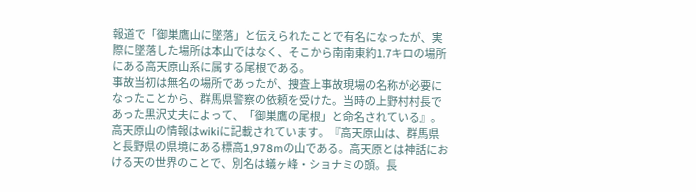報道で「御巣鷹山に墜落」と伝えられたことで有名になったが、実際に墜落した場所は本山ではなく、そこから南南東約1.7キロの場所にある高天原山系に属する尾根である。
事故当初は無名の場所であったが、捜査上事故現場の名称が必要になったことから、群馬県警察の依頼を受けた。当時の上野村村長であった黒沢丈夫によって、「御巣鷹の尾根」と命名されている』。高天原山の情報はwikiに記載されています。『高天原山は、群馬県と長野県の県境にある標高1,978mの山である。高天原とは神話における天の世界のことで、別名は蟻ヶ峰・ショナミの頭。長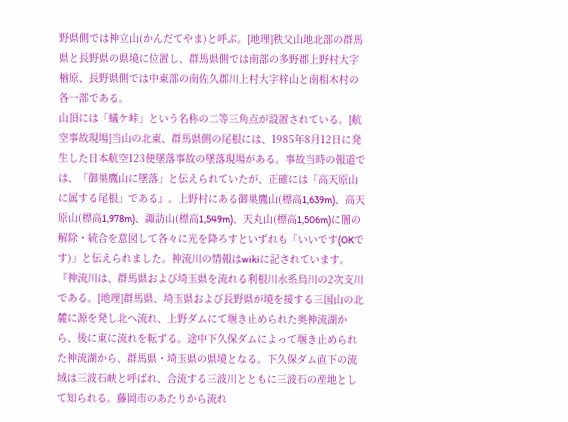野県側では神立山(かんだてやま)と呼ぶ。[地理]秩父山地北部の群馬県と長野県の県境に位置し、群馬県側では南部の多野郡上野村大字楢原、長野県側では中東部の南佐久郡川上村大字梓山と南相木村の各一部である。
山頂には「蟻ケ峠」という名称の二等三角点が設置されている。[航空事故現場]当山の北東、群馬県側の尾根には、1985年8月12日に発生した日本航空123便墜落事故の墜落現場がある。事故当時の報道では、「御巣鷹山に墜落」と伝えられていたが、正確には「高天原山に属する尾根」である』。上野村にある御巣鷹山(標高1,639m)、高天原山(標高1,978m)、諏訪山(標高1,549m)、天丸山(標高1,506m)に闇の解除・統合を意図して各々に光を降ろすといずれも「いいです(OKです)」と伝えられました。神流川の情報はwikiに記されています。
『神流川は、群馬県および埼玉県を流れる利根川水系烏川の2次支川である。[地理]群馬県、埼玉県および長野県が境を接する三国山の北麓に源を発し北へ流れ、上野ダムにて堰き止められた奥神流湖から、後に東に流れを転ずる。途中下久保ダムによって堰き止められた神流湖から、群馬県・埼玉県の県境となる。下久保ダム直下の流域は三波石峡と呼ばれ、合流する三波川とともに三波石の産地として知られる。藤岡市のあたりから流れ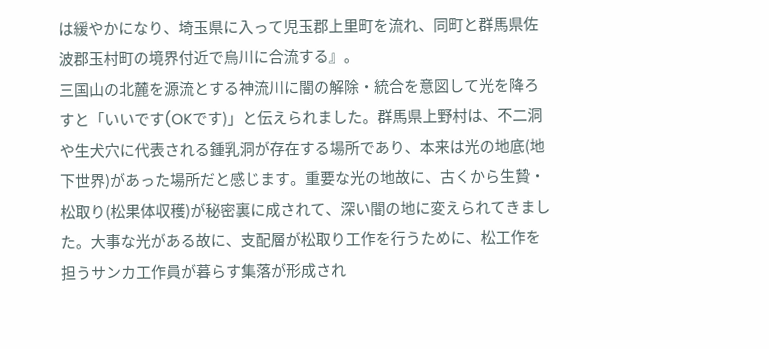は緩やかになり、埼玉県に入って児玉郡上里町を流れ、同町と群馬県佐波郡玉村町の境界付近で烏川に合流する』。
三国山の北麓を源流とする神流川に闇の解除・統合を意図して光を降ろすと「いいです(OKです)」と伝えられました。群馬県上野村は、不二洞や生犬穴に代表される鍾乳洞が存在する場所であり、本来は光の地底(地下世界)があった場所だと感じます。重要な光の地故に、古くから生贄・松取り(松果体収穫)が秘密裏に成されて、深い闇の地に変えられてきました。大事な光がある故に、支配層が松取り工作を行うために、松工作を担うサンカ工作員が暮らす集落が形成され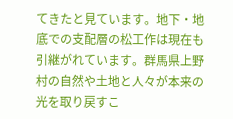てきたと見ています。地下・地底での支配層の松工作は現在も引継がれています。群馬県上野村の自然や土地と人々が本来の光を取り戻すこ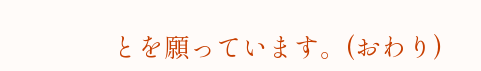とを願っています。(おわり)